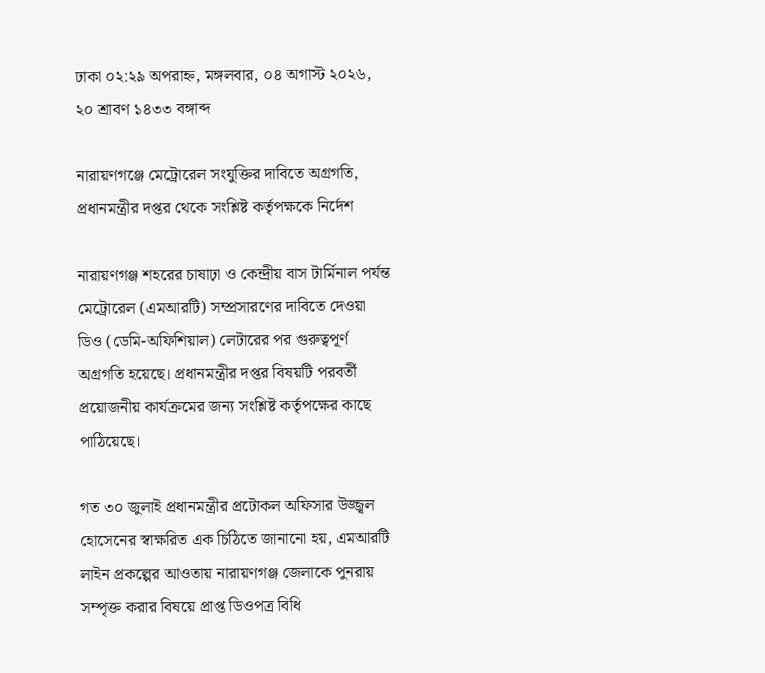ঢাকা ০২:২৯ অপরাহ্ন, মঙ্গলবার, ০৪ অগাস্ট ২০২৬, ২০ শ্রাবণ ১৪৩৩ বঙ্গাব্দ

নারায়ণগঞ্জে মেট্রোরেল সংযুক্তির দাবিতে অগ্রগতি, প্রধানমন্ত্রীর দপ্তর থেকে সংশ্লিষ্ট কর্তৃপক্ষকে নির্দেশ

নারায়ণগঞ্জ শহরের চাষাঢ়া ও কেন্দ্রীয় বাস টার্মিনাল পর্যন্ত মেট্রোরেল (এমআরটি) সম্প্রসারণের দাবিতে দেওয়া ডিও (ডেমি-অফিশিয়াল) লেটারের পর গুরুত্বপূর্ণ অগ্রগতি হয়েছে। প্রধানমন্ত্রীর দপ্তর বিষয়টি পরবর্তী প্রয়োজনীয় কার্যক্রমের জন্য সংশ্লিষ্ট কর্তৃপক্ষের কাছে পাঠিয়েছে।

গত ৩০ জুলাই প্রধানমন্ত্রীর প্রটোকল অফিসার উজ্জ্বল হোসেনের স্বাক্ষরিত এক চিঠিতে জানানো হয়, এমআরটি লাইন প্রকল্পের আওতায় নারায়ণগঞ্জ জেলাকে পুনরায় সম্পৃক্ত করার বিষয়ে প্রাপ্ত ডিওপত্র বিধি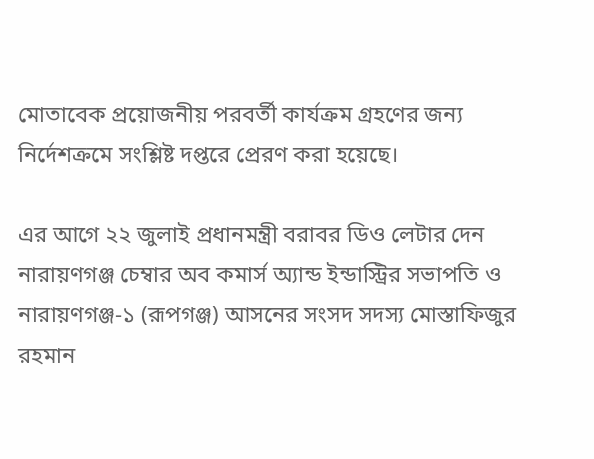মোতাবেক প্রয়োজনীয় পরবর্তী কার্যক্রম গ্রহণের জন্য নির্দেশক্রমে সংশ্লিষ্ট দপ্তরে প্রেরণ করা হয়েছে।

এর আগে ২২ জুলাই প্রধানমন্ত্রী বরাবর ডিও লেটার দেন নারায়ণগঞ্জ চেম্বার অব কমার্স অ্যান্ড ইন্ডাস্ট্রির সভাপতি ও নারায়ণগঞ্জ-১ (রূপগঞ্জ) আসনের সংসদ সদস্য মোস্তাফিজুর রহমান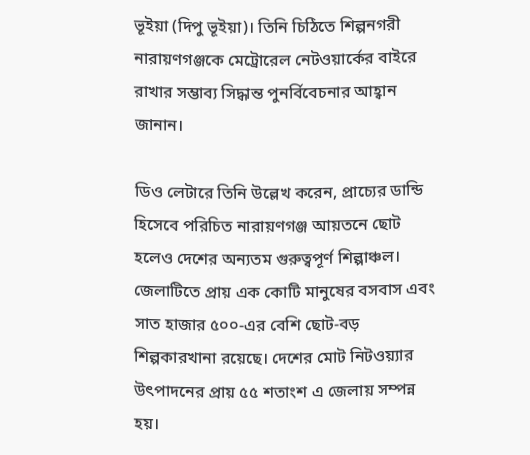ভূইয়া (দিপু ভূইয়া)। তিনি চিঠিতে শিল্পনগরী নারায়ণগঞ্জকে মেট্রোরেল নেটওয়ার্কের বাইরে রাখার সম্ভাব্য সিদ্ধান্ত পুনর্বিবেচনার আহ্বান জানান।

ডিও লেটারে তিনি উল্লেখ করেন, প্রাচ্যের ডান্ডি হিসেবে পরিচিত নারায়ণগঞ্জ আয়তনে ছোট হলেও দেশের অন্যতম গুরুত্বপূর্ণ শিল্পাঞ্চল। জেলাটিতে প্রায় এক কোটি মানুষের বসবাস এবং সাত হাজার ৫০০-এর বেশি ছোট-বড় শিল্পকারখানা রয়েছে। দেশের মোট নিটওয়্যার উৎপাদনের প্রায় ৫৫ শতাংশ এ জেলায় সম্পন্ন হয়।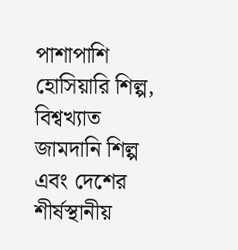পাশাপাশি হোসিয়ারি শিল্প, বিশ্বখ্যাত জামদানি শিল্প এবং দেশের শীর্ষস্থানীয়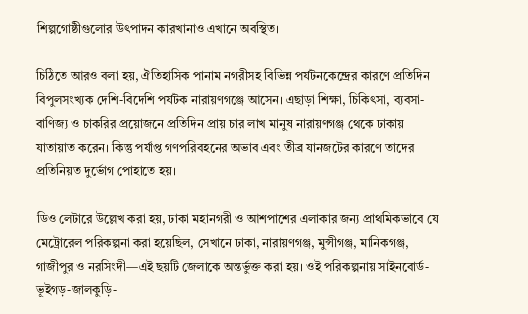শিল্পগোষ্ঠীগুলোর উৎপাদন কারখানাও এখানে অবস্থিত।

চিঠিতে আরও বলা হয়, ঐতিহাসিক পানাম নগরীসহ বিভিন্ন পর্যটনকেন্দ্রের কারণে প্রতিদিন বিপুলসংখ্যক দেশি-বিদেশি পর্যটক নারায়ণগঞ্জে আসেন। এছাড়া শিক্ষা, চিকিৎসা, ব্যবসা-বাণিজ্য ও চাকরির প্রয়োজনে প্রতিদিন প্রায় চার লাখ মানুষ নারায়ণগঞ্জ থেকে ঢাকায় যাতায়াত করেন। কিন্তু পর্যাপ্ত গণপরিবহনের অভাব এবং তীব্র যানজটের কারণে তাদের প্রতিনিয়ত দুর্ভোগ পোহাতে হয়।

ডিও লেটারে উল্লেখ করা হয়, ঢাকা মহানগরী ও আশপাশের এলাকার জন্য প্রাথমিকভাবে যে মেট্রোরেল পরিকল্পনা করা হয়েছিল, সেখানে ঢাকা, নারায়ণগঞ্জ, মুন্সীগঞ্জ, মানিকগঞ্জ, গাজীপুর ও নরসিংদী—এই ছয়টি জেলাকে অন্তর্ভুক্ত করা হয়। ওই পরিকল্পনায় সাইনবোর্ড-ভূইগড়-জালকুড়ি-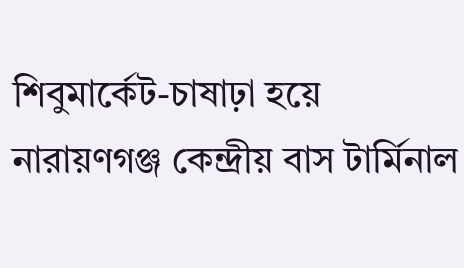শিবুমার্কেট-চাষাঢ়া হয়ে নারায়ণগঞ্জ কেন্দ্রীয় বাস টার্মিনাল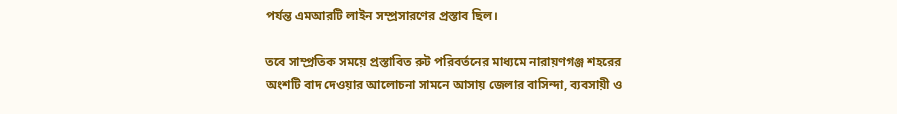পর্যন্ত এমআরটি লাইন সম্প্রসারণের প্রস্তাব ছিল।

তবে সাম্প্রতিক সময়ে প্রস্তাবিত রুট পরিবর্তনের মাধ্যমে নারায়ণগঞ্জ শহরের অংশটি বাদ দেওয়ার আলোচনা সামনে আসায় জেলার বাসিন্দা, ব্যবসায়ী ও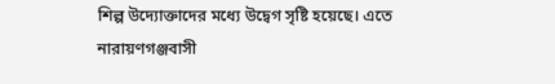শিল্প উদ্যোক্তাদের মধ্যে উদ্বেগ সৃষ্টি হয়েছে। এতে নারায়ণগঞ্জবাসী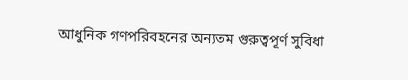আধুনিক গণপরিবহনের অন্যতম গুরুত্বপূর্ণ সুবিধা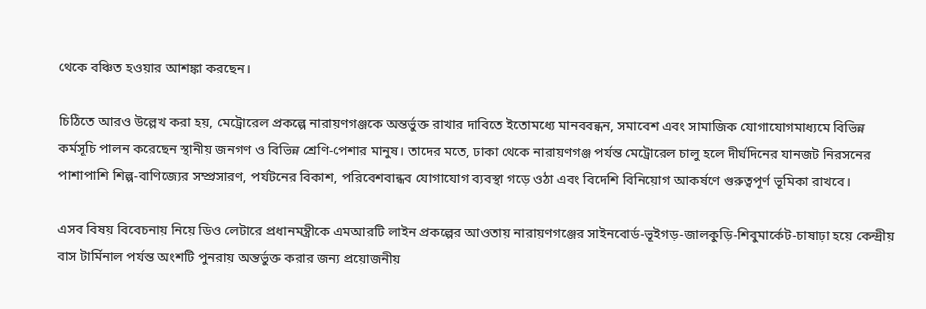থেকে বঞ্চিত হওয়ার আশঙ্কা করছেন।

চিঠিতে আরও উল্লেখ করা হয়, মেট্রোরেল প্রকল্পে নারায়ণগঞ্জকে অন্তর্ভুক্ত রাখার দাবিতে ইতোমধ্যে মানববন্ধন, সমাবেশ এবং সামাজিক যোগাযোগমাধ্যমে বিভিন্ন কর্মসূচি পালন করেছেন স্থানীয় জনগণ ও বিভিন্ন শ্রেণি-পেশার মানুষ। তাদের মতে, ঢাকা থেকে নারায়ণগঞ্জ পর্যন্ত মেট্রোরেল চালু হলে দীর্ঘদিনের যানজট নিরসনের পাশাপাশি শিল্প-বাণিজ্যের সম্প্রসারণ, পর্যটনের বিকাশ, পরিবেশবান্ধব যোগাযোগ ব্যবস্থা গড়ে ওঠা এবং বিদেশি বিনিয়োগ আকর্ষণে গুরুত্বপূর্ণ ভূমিকা রাখবে।

এসব বিষয় বিবেচনায় নিয়ে ডিও লেটারে প্রধানমন্ত্রীকে এমআরটি লাইন প্রকল্পের আওতায় নারায়ণগঞ্জের সাইনবোর্ড-ভূইগড়-জালকুড়ি-শিবুমার্কেট-চাষাঢ়া হয়ে কেন্দ্রীয় বাস টার্মিনাল পর্যন্ত অংশটি পুনরায় অন্তর্ভুক্ত করার জন্য প্রয়োজনীয়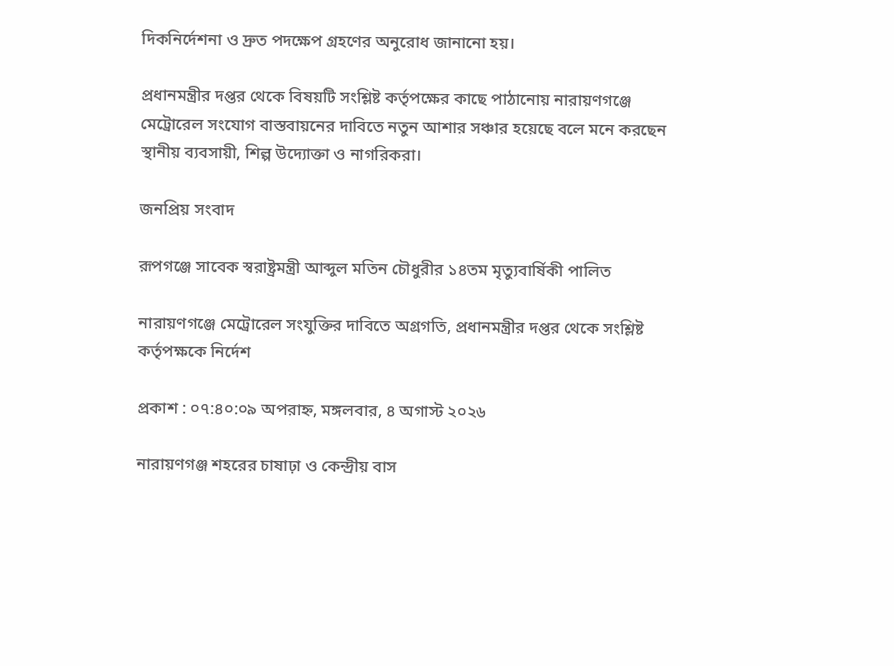দিকনির্দেশনা ও দ্রুত পদক্ষেপ গ্রহণের অনুরোধ জানানো হয়।

প্রধানমন্ত্রীর দপ্তর থেকে বিষয়টি সংশ্লিষ্ট কর্তৃপক্ষের কাছে পাঠানোয় নারায়ণগঞ্জে মেট্রোরেল সংযোগ বাস্তবায়নের দাবিতে নতুন আশার সঞ্চার হয়েছে বলে মনে করছেন স্থানীয় ব্যবসায়ী, শিল্প উদ্যোক্তা ও নাগরিকরা।

জনপ্রিয় সংবাদ

রূপগঞ্জে সাবেক স্বরাষ্ট্রমন্ত্রী আব্দুল মতিন চৌধুরীর ১৪তম মৃত্যুবার্ষিকী পালিত

নারায়ণগঞ্জে মেট্রোরেল সংযুক্তির দাবিতে অগ্রগতি, প্রধানমন্ত্রীর দপ্তর থেকে সংশ্লিষ্ট কর্তৃপক্ষকে নির্দেশ

প্রকাশ : ০৭:৪০:০৯ অপরাহ্ন, মঙ্গলবার, ৪ অগাস্ট ২০২৬

নারায়ণগঞ্জ শহরের চাষাঢ়া ও কেন্দ্রীয় বাস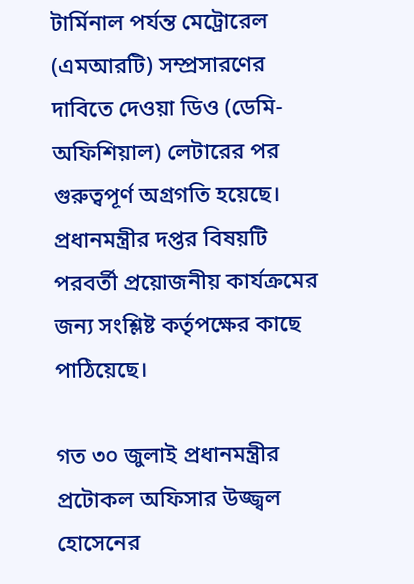টার্মিনাল পর্যন্ত মেট্রোরেল (এমআরটি) সম্প্রসারণের দাবিতে দেওয়া ডিও (ডেমি-অফিশিয়াল) লেটারের পর গুরুত্বপূর্ণ অগ্রগতি হয়েছে। প্রধানমন্ত্রীর দপ্তর বিষয়টি পরবর্তী প্রয়োজনীয় কার্যক্রমের জন্য সংশ্লিষ্ট কর্তৃপক্ষের কাছে পাঠিয়েছে।

গত ৩০ জুলাই প্রধানমন্ত্রীর প্রটোকল অফিসার উজ্জ্বল হোসেনের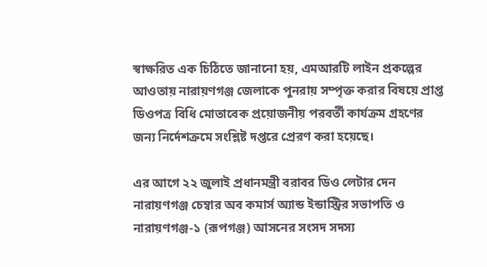স্বাক্ষরিত এক চিঠিতে জানানো হয়, এমআরটি লাইন প্রকল্পের আওতায় নারায়ণগঞ্জ জেলাকে পুনরায় সম্পৃক্ত করার বিষয়ে প্রাপ্ত ডিওপত্র বিধি মোতাবেক প্রয়োজনীয় পরবর্তী কার্যক্রম গ্রহণের জন্য নির্দেশক্রমে সংশ্লিষ্ট দপ্তরে প্রেরণ করা হয়েছে।

এর আগে ২২ জুলাই প্রধানমন্ত্রী বরাবর ডিও লেটার দেন নারায়ণগঞ্জ চেম্বার অব কমার্স অ্যান্ড ইন্ডাস্ট্রির সভাপতি ও নারায়ণগঞ্জ-১ (রূপগঞ্জ) আসনের সংসদ সদস্য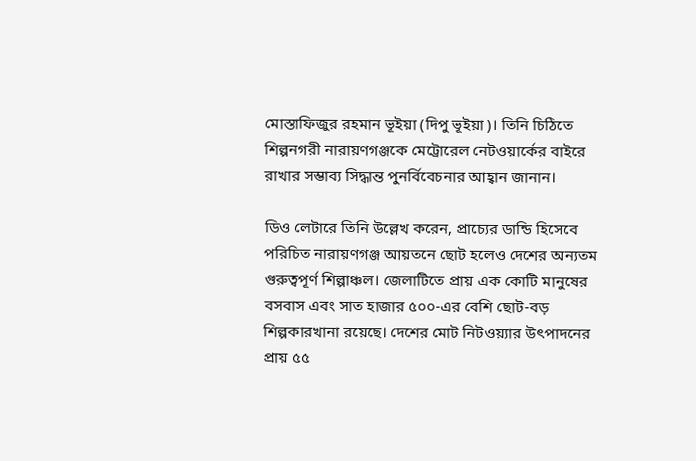মোস্তাফিজুর রহমান ভূইয়া (দিপু ভূইয়া)। তিনি চিঠিতে শিল্পনগরী নারায়ণগঞ্জকে মেট্রোরেল নেটওয়ার্কের বাইরে রাখার সম্ভাব্য সিদ্ধান্ত পুনর্বিবেচনার আহ্বান জানান।

ডিও লেটারে তিনি উল্লেখ করেন, প্রাচ্যের ডান্ডি হিসেবে পরিচিত নারায়ণগঞ্জ আয়তনে ছোট হলেও দেশের অন্যতম গুরুত্বপূর্ণ শিল্পাঞ্চল। জেলাটিতে প্রায় এক কোটি মানুষের বসবাস এবং সাত হাজার ৫০০-এর বেশি ছোট-বড় শিল্পকারখানা রয়েছে। দেশের মোট নিটওয়্যার উৎপাদনের প্রায় ৫৫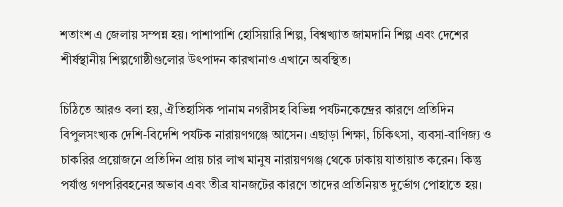শতাংশ এ জেলায় সম্পন্ন হয়। পাশাপাশি হোসিয়ারি শিল্প, বিশ্বখ্যাত জামদানি শিল্প এবং দেশের শীর্ষস্থানীয় শিল্পগোষ্ঠীগুলোর উৎপাদন কারখানাও এখানে অবস্থিত।

চিঠিতে আরও বলা হয়, ঐতিহাসিক পানাম নগরীসহ বিভিন্ন পর্যটনকেন্দ্রের কারণে প্রতিদিন বিপুলসংখ্যক দেশি-বিদেশি পর্যটক নারায়ণগঞ্জে আসেন। এছাড়া শিক্ষা, চিকিৎসা, ব্যবসা-বাণিজ্য ও চাকরির প্রয়োজনে প্রতিদিন প্রায় চার লাখ মানুষ নারায়ণগঞ্জ থেকে ঢাকায় যাতায়াত করেন। কিন্তু পর্যাপ্ত গণপরিবহনের অভাব এবং তীব্র যানজটের কারণে তাদের প্রতিনিয়ত দুর্ভোগ পোহাতে হয়।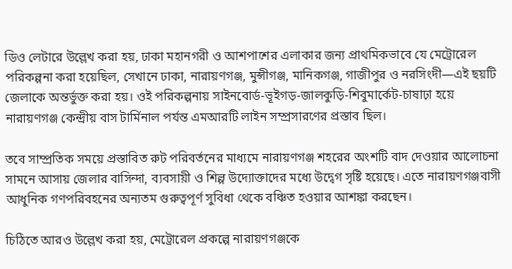ডিও লেটারে উল্লেখ করা হয়, ঢাকা মহানগরী ও আশপাশের এলাকার জন্য প্রাথমিকভাবে যে মেট্রোরেল পরিকল্পনা করা হয়েছিল, সেখানে ঢাকা, নারায়ণগঞ্জ, মুন্সীগঞ্জ, মানিকগঞ্জ, গাজীপুর ও নরসিংদী—এই ছয়টি জেলাকে অন্তর্ভুক্ত করা হয়। ওই পরিকল্পনায় সাইনবোর্ড-ভূইগড়-জালকুড়ি-শিবুমার্কেট-চাষাঢ়া হয়ে নারায়ণগঞ্জ কেন্দ্রীয় বাস টার্মিনাল পর্যন্ত এমআরটি লাইন সম্প্রসারণের প্রস্তাব ছিল।

তবে সাম্প্রতিক সময়ে প্রস্তাবিত রুট পরিবর্তনের মাধ্যমে নারায়ণগঞ্জ শহরের অংশটি বাদ দেওয়ার আলোচনা সামনে আসায় জেলার বাসিন্দা, ব্যবসায়ী ও শিল্প উদ্যোক্তাদের মধ্যে উদ্বেগ সৃষ্টি হয়েছে। এতে নারায়ণগঞ্জবাসী আধুনিক গণপরিবহনের অন্যতম গুরুত্বপূর্ণ সুবিধা থেকে বঞ্চিত হওয়ার আশঙ্কা করছেন।

চিঠিতে আরও উল্লেখ করা হয়, মেট্রোরেল প্রকল্পে নারায়ণগঞ্জকে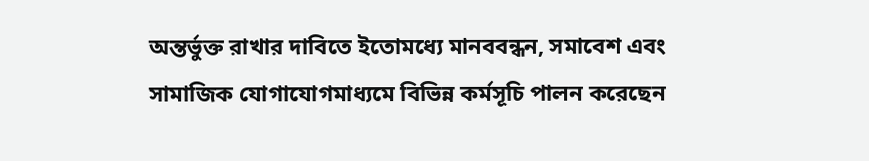অন্তর্ভুক্ত রাখার দাবিতে ইতোমধ্যে মানববন্ধন, সমাবেশ এবং সামাজিক যোগাযোগমাধ্যমে বিভিন্ন কর্মসূচি পালন করেছেন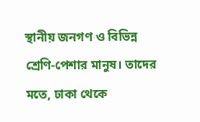স্থানীয় জনগণ ও বিভিন্ন শ্রেণি-পেশার মানুষ। তাদের মতে, ঢাকা থেকে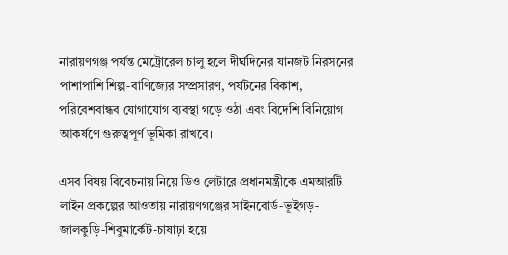নারায়ণগঞ্জ পর্যন্ত মেট্রোরেল চালু হলে দীর্ঘদিনের যানজট নিরসনের পাশাপাশি শিল্প-বাণিজ্যের সম্প্রসারণ, পর্যটনের বিকাশ, পরিবেশবান্ধব যোগাযোগ ব্যবস্থা গড়ে ওঠা এবং বিদেশি বিনিয়োগ আকর্ষণে গুরুত্বপূর্ণ ভূমিকা রাখবে।

এসব বিষয় বিবেচনায় নিয়ে ডিও লেটারে প্রধানমন্ত্রীকে এমআরটি লাইন প্রকল্পের আওতায় নারায়ণগঞ্জের সাইনবোর্ড-ভূইগড়-জালকুড়ি-শিবুমার্কেট-চাষাঢ়া হয়ে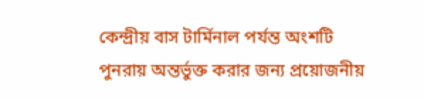কেন্দ্রীয় বাস টার্মিনাল পর্যন্ত অংশটি পুনরায় অন্তর্ভুক্ত করার জন্য প্রয়োজনীয়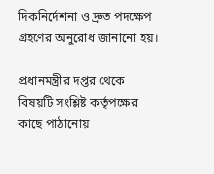দিকনির্দেশনা ও দ্রুত পদক্ষেপ গ্রহণের অনুরোধ জানানো হয়।

প্রধানমন্ত্রীর দপ্তর থেকে বিষয়টি সংশ্লিষ্ট কর্তৃপক্ষের কাছে পাঠানোয়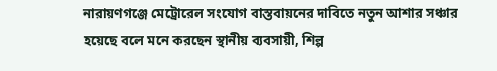নারায়ণগঞ্জে মেট্রোরেল সংযোগ বাস্তবায়নের দাবিতে নতুন আশার সঞ্চার হয়েছে বলে মনে করছেন স্থানীয় ব্যবসায়ী, শিল্প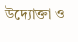উদ্যোক্তা ও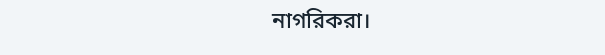নাগরিকরা।